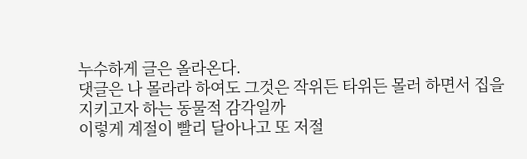누수하게 글은 올라온다.
댓글은 나 몰라라 하여도 그것은 작위든 타위든 몰러 하면서 집을 지키고자 하는 동물적 감각일까
이렇게 계절이 빨리 달아나고 또 저절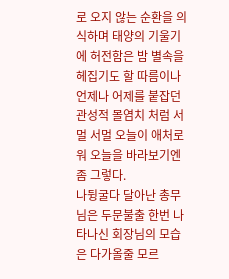로 오지 않는 순환을 의식하며 태양의 기울기에 허전함은 밤 별속을 헤집기도 할 따름이나 언제나 어제를 붙잡던 관성적 몰염치 처럼 서멀 서멀 오늘이 애처로워 오늘을 바라보기엔 좀 그렇다.
나뒹굴다 달아난 총무님은 두문불출 한번 나타나신 회장님의 모습은 다가올줄 모르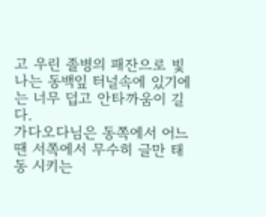고 우린 졸병의 패잔으로 빛나는 동백잎 터널속에 있기에는 너무 덥고 안타까움이 길다.
가다오다님은 동쪽에서 어느땐 서쪽에서 무수히 글만 태동 시키는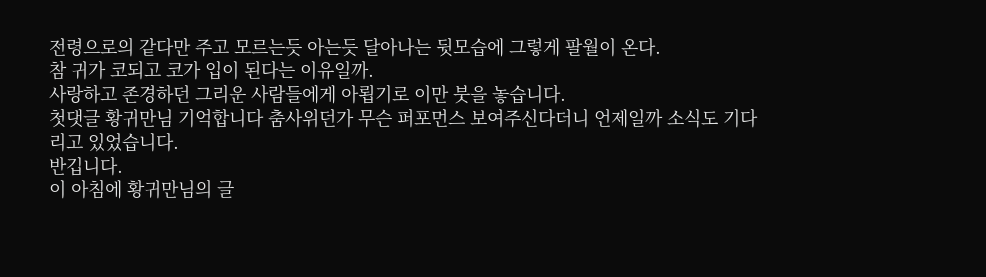전령으로의 같다만 주고 모르는듯 아는듯 달아나는 뒷모습에 그렇게 팔월이 온다.
참 귀가 코되고 코가 입이 된다는 이유일까.
사랑하고 존경하던 그리운 사람들에게 아룁기로 이만 붓을 놓습니다.
첫댓글 황귀만님 기억합니다 춤사위던가 무슨 퍼포먼스 보여주신다더니 언제일까 소식도 기다리고 있었습니다.
반깁니다.
이 아침에 황귀만님의 글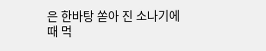은 한바탕 쏟아 진 소나기에
때 먹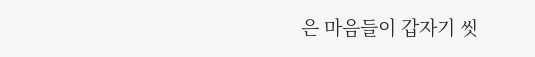은 마음들이 갑자기 씻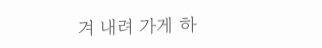겨 내려 가게 하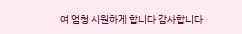여 엄청 시원하게 합니다 감사합니다